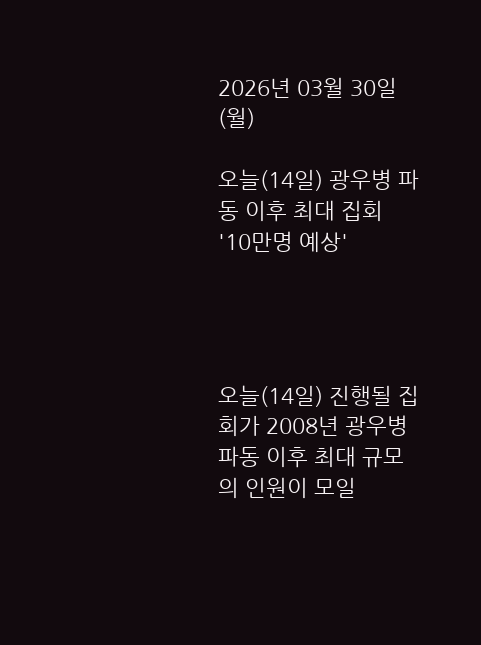2026년 03월 30일(월)

오늘(14일) 광우병 파동 이후 최대 집회 '10만명 예상'




오늘(14일) 진행될 집회가 2008년 광우병 파동 이후 최대 규모의 인원이 모일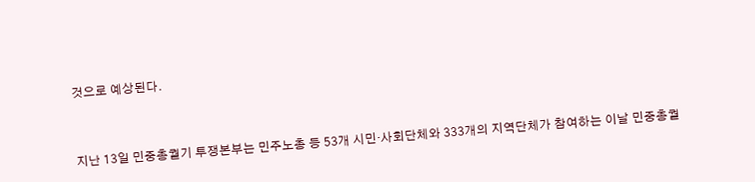것으로 예상된다.



지난 13일 민중총궐기 투쟁본부는 민주노총 등 53개 시민·사회단체와 333개의 지역단체가 참여하는 이날 민중총궐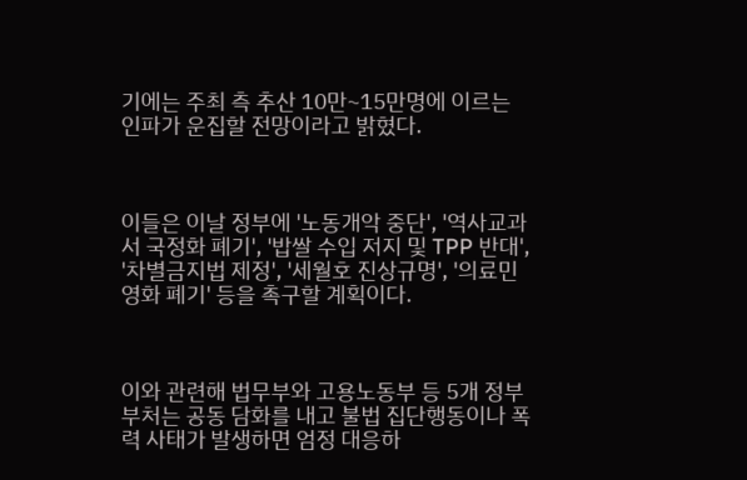기에는 주최 측 추산 10만~15만명에 이르는 인파가 운집할 전망이라고 밝혔다.



이들은 이날 정부에 '노동개악 중단', '역사교과서 국정화 폐기', '밥쌀 수입 저지 및 TPP 반대', '차별금지법 제정', '세월호 진상규명', '의료민영화 폐기' 등을 촉구할 계획이다.



이와 관련해 법무부와 고용노동부 등 5개 정부 부처는 공동 담화를 내고 불법 집단행동이나 폭력 사태가 발생하면 엄정 대응하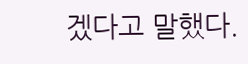겠다고 말했다.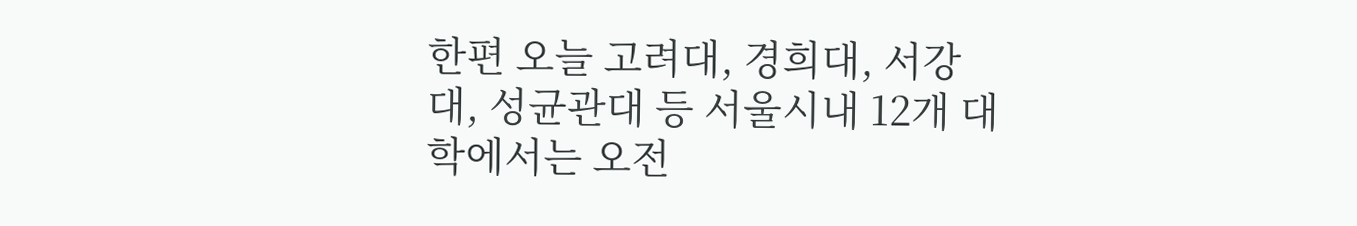한편 오늘 고려대, 경희대, 서강대, 성균관대 등 서울시내 12개 대학에서는 오전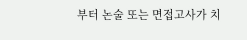부터 논술 또는 면접고사가 치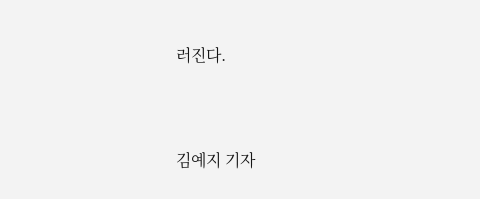러진다.



김예지 기자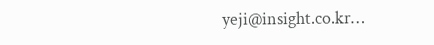yeji@insight.co.kr…